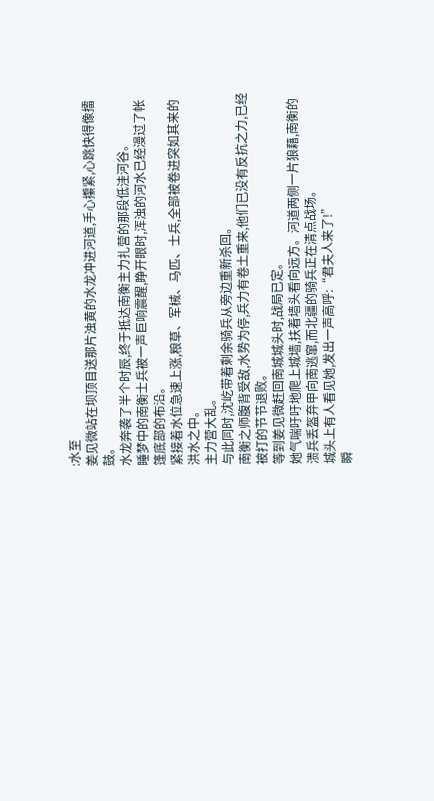:水至
姜见微站在坝顶目送那片浊黄的水龙冲进河道,手心攥紧,心跳快得像擂鼓。
水龙奔袭了半个时辰,终于抵达南衡主力扎营的那段低洼河谷。
睡梦中的南衡士兵被一声巨响震醒,睁开眼时,浑浊的河水已经漫过了帐篷底部的布沿。
紧接着水位急速上涨,粮草、军械、马匹、士兵,全部被卷进突如其来的洪水之中。
主力营大乱。
与此同时,沈屹带着剩余骑兵从旁边重新杀回。
南衡之师腹背受敌,水势为停,兵力有卷土重来,他们已没有反抗之力,已经被打的节节退败。
等到姜见微赶回南城城头时,战局已定。
她气喘吁吁地爬上城墙,扶着墙头看向远方。河道两侧一片狼藉,南衡的溃兵丢盔弃甲向南逃窜,而北疆的骑兵正在清点战场。
城头上有人看见她,发出一声高呼:“君夫人来了!”
瞬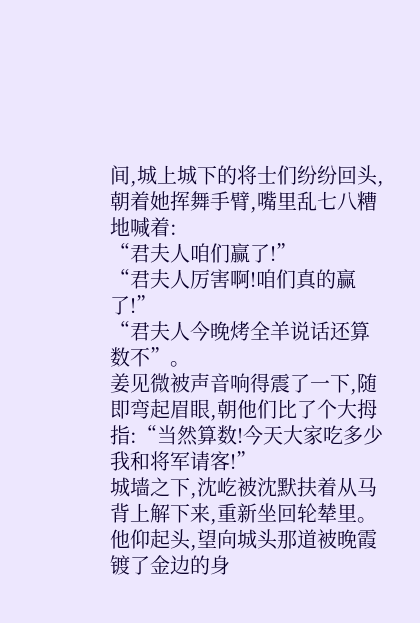间,城上城下的将士们纷纷回头,朝着她挥舞手臂,嘴里乱七八糟地喊着:
“君夫人咱们赢了!”
“君夫人厉害啊!咱们真的赢了!”
“君夫人今晚烤全羊说话还算数不”。
姜见微被声音响得震了一下,随即弯起眉眼,朝他们比了个大拇指:“当然算数!今天大家吃多少我和将军请客!”
城墙之下,沈屹被沈默扶着从马背上解下来,重新坐回轮辇里。
他仰起头,望向城头那道被晚霞镀了金边的身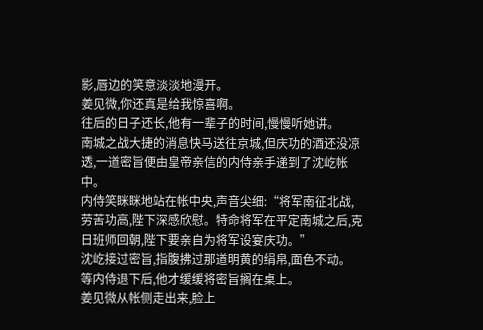影,唇边的笑意淡淡地漫开。
姜见微,你还真是给我惊喜啊。
往后的日子还长,他有一辈子的时间,慢慢听她讲。
南城之战大捷的消息快马送往京城,但庆功的酒还没凉透,一道密旨便由皇帝亲信的内侍亲手递到了沈屹帐中。
内侍笑眯眯地站在帐中央,声音尖细:“将军南征北战,劳苦功高,陛下深感欣慰。特命将军在平定南城之后,克日班师回朝,陛下要亲自为将军设宴庆功。”
沈屹接过密旨,指腹拂过那道明黄的绢帛,面色不动。
等内侍退下后,他才缓缓将密旨搁在桌上。
姜见微从帐侧走出来,脸上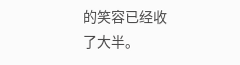的笑容已经收了大半。